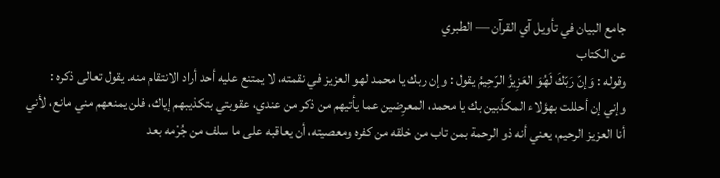جامع البيان في تأويل آي القرآن — الطبري
عن الكتاب
وقوله : وَإنّ رَبّكَ لَهُوَ العَزِيزُ الرّحِيمُ يقول : وإن ربك يا محمد لهو العزيز في نقمته، لا يمتنع عليه أحد أراد الانتقام منه. يقول تعالى ذكره : وإني إن أحللت بهؤلاء المكذّبين بك يا محمد، المعرِضين عما يأتيهم من ذكر من عندي، عقوبتي بتكذيبهم إياك، فلن يمنعهم مني مانع، لأني أنا العزيز الرحيم، يعني أنه ذو الرحمة بمن تاب من خلقه من كفره ومعصيته، أن يعاقبه على ما سلف من جُرْمه بعد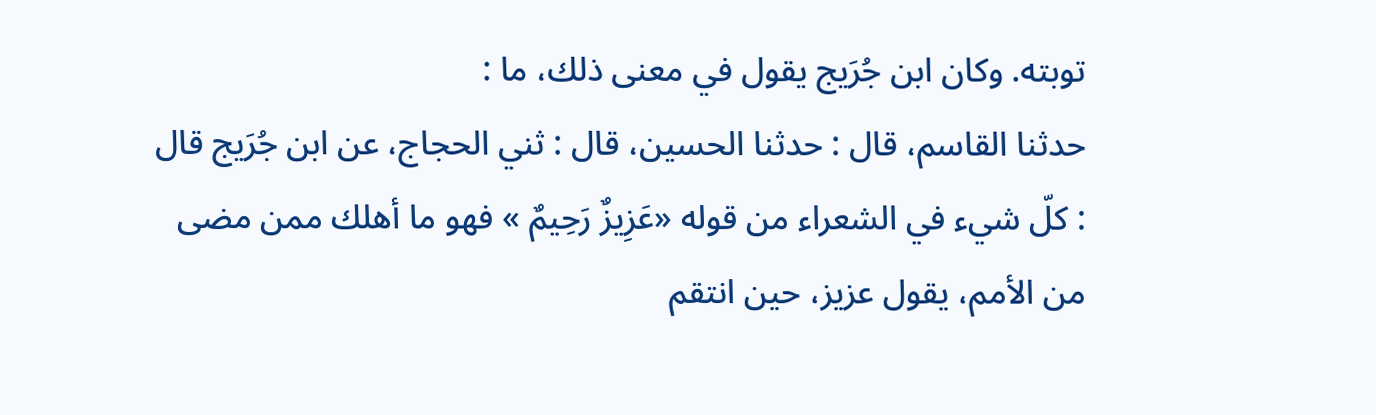توبته. وكان ابن جُرَيج يقول في معنى ذلك، ما :
حدثنا القاسم، قال : حدثنا الحسين، قال : ثني الحجاج، عن ابن جُرَيج قال : كلّ شيء في الشعراء من قوله «عَزِيزٌ رَحِيمٌ » فهو ما أهلك ممن مضى من الأمم، يقول عزيز، حين انتقم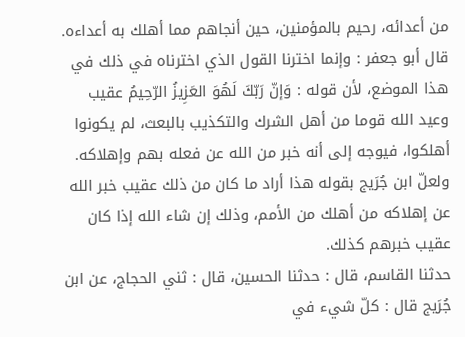من أعدائه، رحيم بالمؤمنين، حين أنجاهم مما أهلك به أعداءه.
قال أبو جعفر : وإنما اخترنا القول الذي اخترناه في ذلك في هذا الموضع، لأن قوله : وَإنّ رَبّكَ لَهُوَ العَزِيزُ الرّحِيمُ عقيب وعيد الله قوما من أهل الشرك والتكذيب بالبعث، لم يكونوا أهلكوا، فيوجه إلى أنه خبر من الله عن فعله بهم وإهلاكه. ولعلّ ابن جُرَيج بقوله هذا أراد ما كان من ذلك عقيب خبر الله عن إهلاكه من أهلك من الأمم، وذلك إن شاء الله إذا كان عقيب خبرهم كذلك.
حدثنا القاسم، قال : حدثنا الحسين، قال : ثني الحجاج، عن ابن جُرَيج قال : كلّ شيء في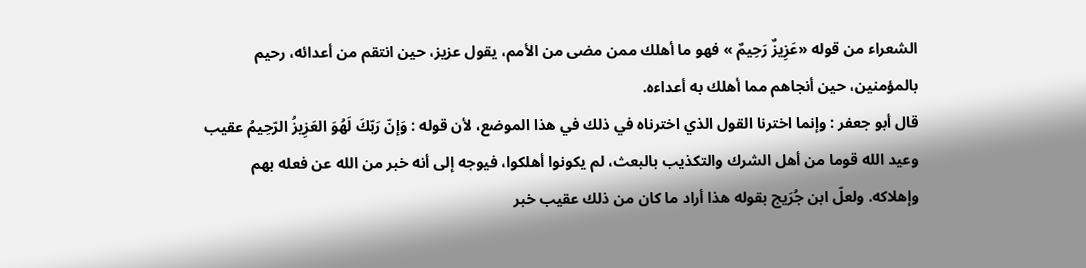الشعراء من قوله «عَزِيزٌ رَحِيمٌ » فهو ما أهلك ممن مضى من الأمم، يقول عزيز، حين انتقم من أعدائه، رحيم بالمؤمنين، حين أنجاهم مما أهلك به أعداءه.
قال أبو جعفر : وإنما اخترنا القول الذي اخترناه في ذلك في هذا الموضع، لأن قوله : وَإنّ رَبّكَ لَهُوَ العَزِيزُ الرّحِيمُ عقيب وعيد الله قوما من أهل الشرك والتكذيب بالبعث، لم يكونوا أهلكوا، فيوجه إلى أنه خبر من الله عن فعله بهم وإهلاكه. ولعلّ ابن جُرَيج بقوله هذا أراد ما كان من ذلك عقيب خبر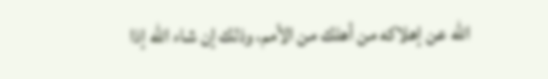الله عن إهلاكه من أهلك من الأمم، وذلك إن شاء الله إذا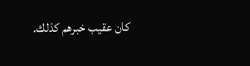كان عقيب خبرهم كذلك.